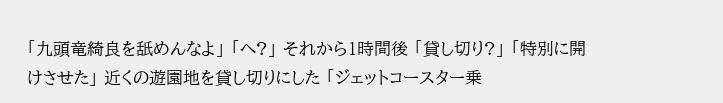「九頭竜綺良を舐めんなよ」 「へ?」 それから1時間後 「貸し切り?」 「特別に開けさせた」 近くの遊園地を貸し切りにした 「ジェットコースター乗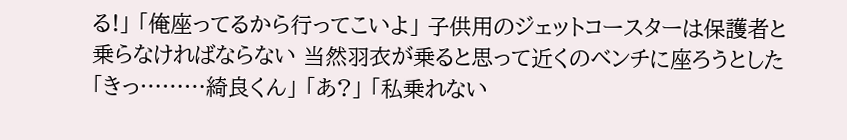る!」 「俺座ってるから行ってこいよ」 子供用のジェットコースターは保護者と乗らなければならない 当然羽衣が乗ると思って近くのベンチに座ろうとした 「きっ………綺良くん」 「あ?」 「私乗れない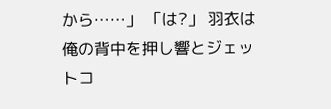から……」 「は?」 羽衣は俺の背中を押し響とジェットコ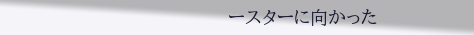ースターに向かった